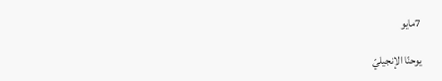7مايو

يوحنّا الإنجيليّ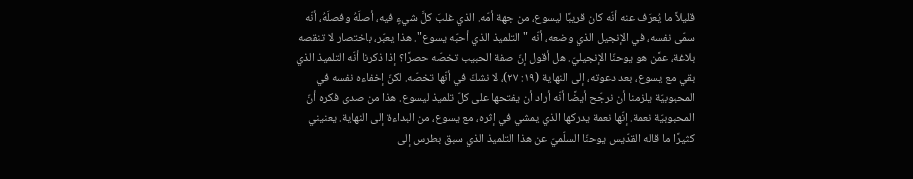قليلاً ما يُعرَف عنه أنّه كان قريبًا ليسوع، من جهة أمّه. الذي غلبَ كلَّ شيءٍ فيه، أصلَهُ وفصلَهُ، أنّه سمّى نفسه، في الإنجيل الذي وضعه، أنّه "التلميذ الذي أحبّه يسوع". هذا يعبّر، باختصار لا تنقصه بلاغة، عمَّن هو يوحنّا الإنجيليّ. هل أقول إنّ صفة الحبيب تخصّه حصرًا؟ إذا ذكرنا أنّه التلميذ الذي بقي مع يسوع، بعد دعوته، إلى النهاية (١٩: ٢٧)، لا نشكّ في أنّها تخصّه. لكنّ إخفاءه نفسه في المحبوبيّة يلزمنا أن نرجّح أيضًا أنّه أراد أن يفتحها على كلّ تلميذ ليسوع. هذا من صدى فكره أنّ المحبوبيّة نعمة. إنّها نعمة يدركها الذي يمشي في إثره، مع يسوع، من البداءة إلى النهاية. يعنيني كثيرًا ما قاله القدّيس يوحنّا السلّميّ عن هذا التلميذ الذي سبق بطرس إلى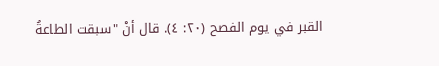القبر في يوم الفصح (٢٠: ٤). قال أنْ "سبقت الطاعةُ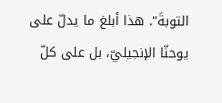التوبةَ". هذا أبلغ ما يدلّ على يوحنّا الإنجيليّ، بل على كلّ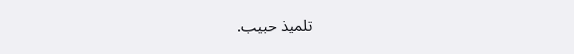تلميذ حبيب.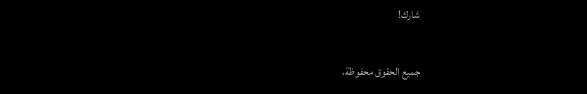شارك!

جميع الحقوق محفوظة،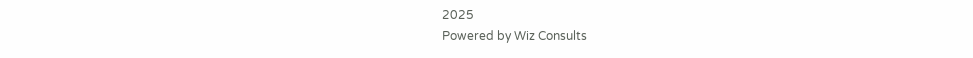2025
Powered by Wiz Consults